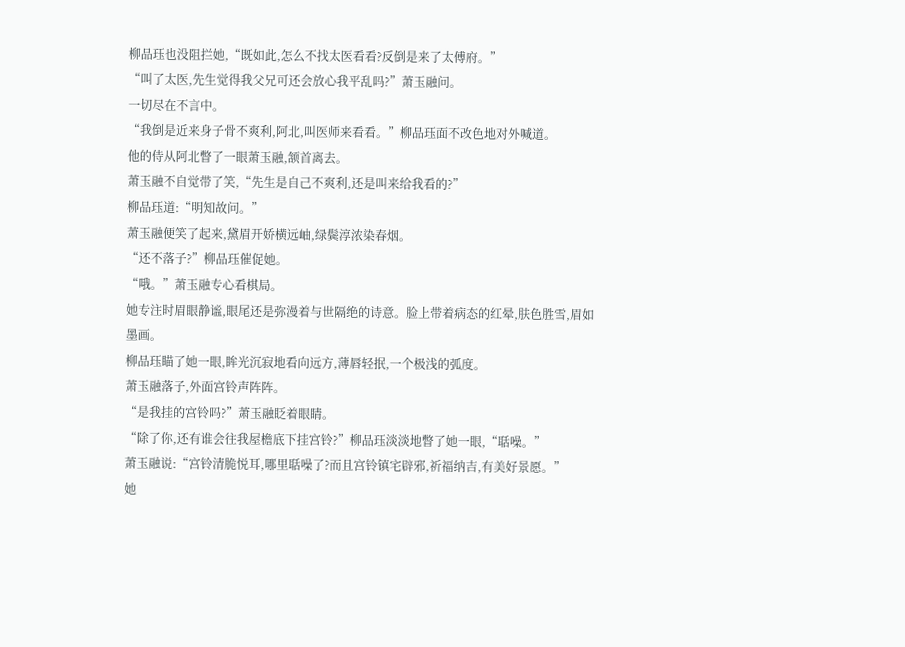柳品珏也没阻拦她,“既如此,怎么不找太医看看?反倒是来了太傅府。”
“叫了太医,先生觉得我父兄可还会放心我平乱吗?”萧玉融问。
一切尽在不言中。
“我倒是近来身子骨不爽利,阿北,叫医师来看看。”柳品珏面不改色地对外喊道。
他的侍从阿北瞥了一眼萧玉融,颔首离去。
萧玉融不自觉带了笑,“先生是自己不爽利,还是叫来给我看的?”
柳品珏道:“明知故问。”
萧玉融便笑了起来,黛眉开娇横远岫,绿鬓淳浓染春烟。
“还不落子?”柳品珏催促她。
“哦。”萧玉融专心看棋局。
她专注时眉眼静谧,眼尾还是弥漫着与世隔绝的诗意。脸上带着病态的红晕,肤色胜雪,眉如墨画。
柳品珏瞄了她一眼,眸光沉寂地看向远方,薄唇轻抿,一个极浅的弧度。
萧玉融落子,外面宫铃声阵阵。
“是我挂的宫铃吗?”萧玉融眨着眼睛。
“除了你,还有谁会往我屋檐底下挂宫铃?”柳品珏淡淡地瞥了她一眼,“聒噪。”
萧玉融说:“宫铃清脆悦耳,哪里聒噪了?而且宫铃镇宅辟邪,祈福纳吉,有美好景愿。”
她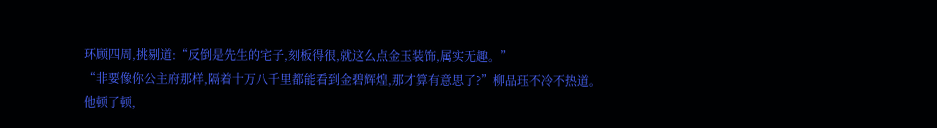环顾四周,挑剔道:“反倒是先生的宅子,刻板得很,就这么点金玉装饰,属实无趣。”
“非要像你公主府那样,隔着十万八千里都能看到金碧辉煌,那才算有意思了?”柳品珏不冷不热道。
他顿了顿,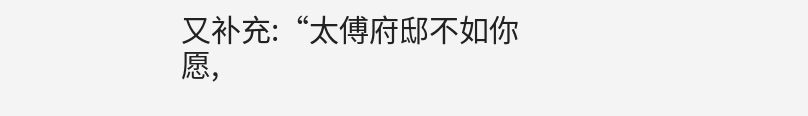又补充:“太傅府邸不如你愿,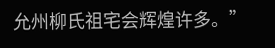允州柳氏祖宅会辉煌许多。”